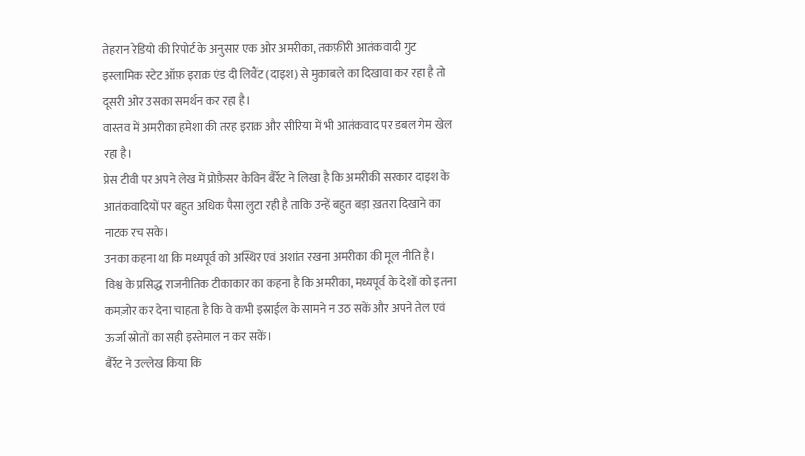तेहरान रेडियो की रिपोर्ट के अनुसार एक ओर अमरीका, तकफ़ीरी आतंकवादी गुट इस्लामिक स्टेट ऑफ़ इराक़ एंड दी लिवैंट (दाइश) से मुक़ाबले का दिखावा कर रहा है तो दूसरी ओर उसका समर्थन कर रहा है।
वास्तव में अमरीका हमेशा की तरह इराक़ और सीरिया में भी आतंकवाद पर डबल गेम खेल रहा है।
प्रेस टीवी पर अपने लेख में प्रोफ़ैसर केविन बैर्रेट ने लिखा है कि अमरीकी सरकार दाइश के आतंकवादियों पर बहुत अधिक पैसा लुटा रही है ताकि उन्हें बहुत बड़ा ख़तरा दिखाने का नाटक रच सके।
उनका कहना था कि मध्यपूर्व को अस्थिर एवं अशांत रखना अमरीका की मूल नीति है।
विश्व के प्रसिद्ध राजनीतिक टीकाकार का कहना है कि अमरीका, मध्यपूर्व के देशों को इतना कमज़ोर कर देना चाहता है कि वे कभी इस्राईल के सामने न उठ सकें और अपने तेल एवं ऊर्जा स्रोतों का सही इस्तेमाल न कर सकें।
बैर्रेट ने उल्लेख किया कि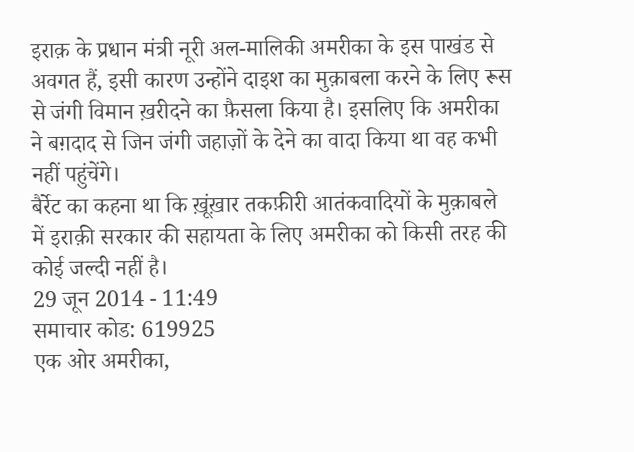इराक़ के प्रधान मंत्री नूरी अल-मालिकी अमरीका के इस पाखंड से अवगत हैं, इसी कारण उन्होंने दाइश का मुक़ाबला करने के लिए रूस से जंगी विमान ख़रीदने का फ़ैसला किया है। इसलिए कि अमरीका ने बग़दाद से जिन जंगी जहाज़ों के देने का वादा किया था वह कभी नहीं पहुंचेंगे।
बैर्रेट का कहना था कि ख़ूंख़ार तकफ़ीरी आतंकवादियों के मुक़ाबले में इराक़ी सरकार की सहायता के लिए अमरीका को किसी तरह की कोई जल्दी नहीं है।
29 जून 2014 - 11:49
समाचार कोड: 619925
एक ओर अमरीका,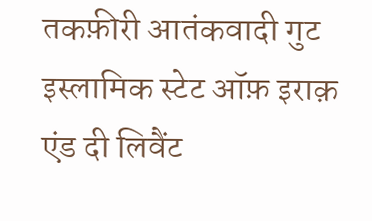तकफ़ीरी आतंकवादी गुट इस्लामिक स्टेट ऑफ़ इराक़ एंड दी लिवैंट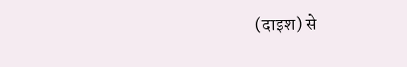(दाइश) से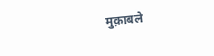मुक़ाबले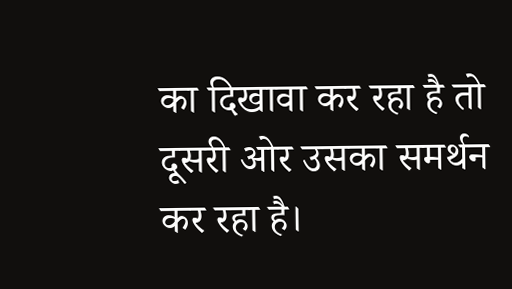का दिखावा कर रहा है तो दूसरी ओर उसका समर्थन कर रहा है।